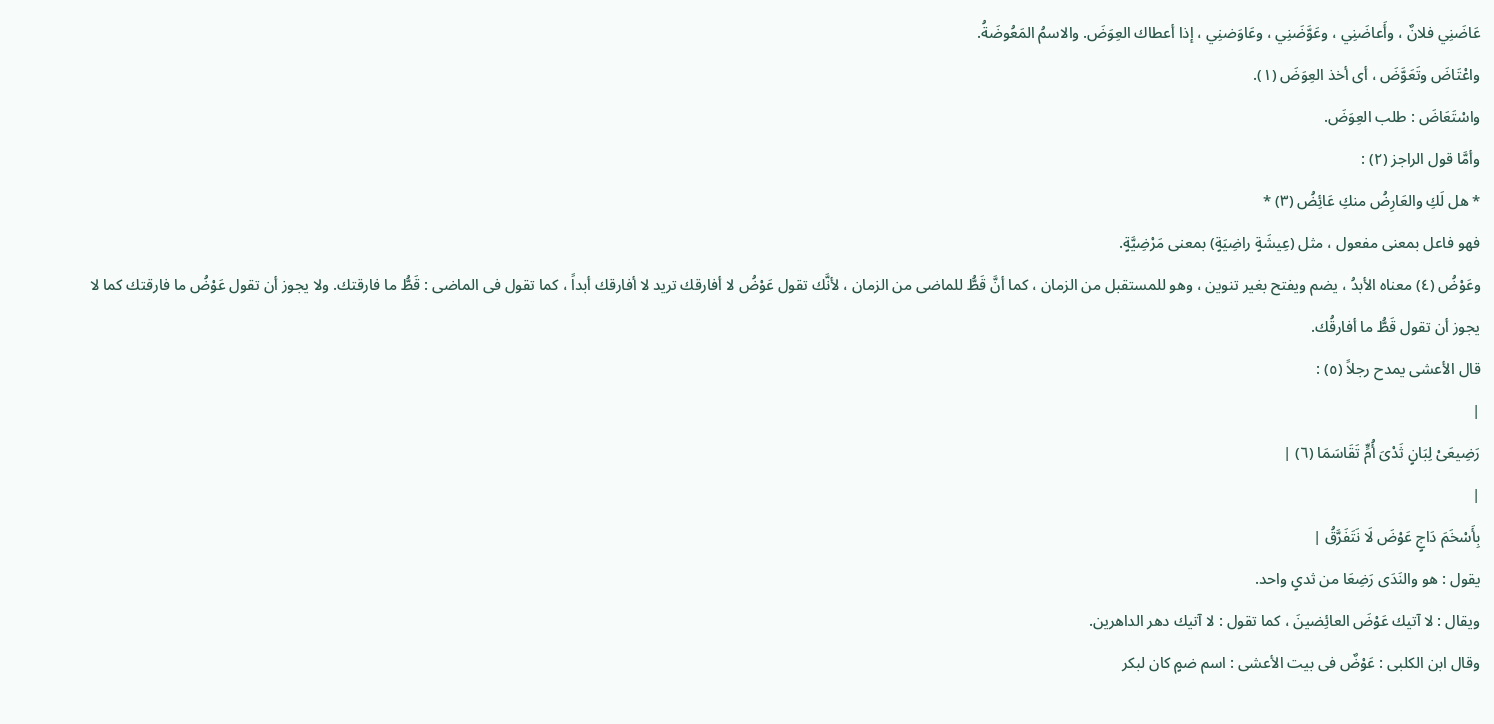عَاضَنِي فلانٌ ، وأَعاضَنِي ، وعَوَّضَنِي ، وعَاوَضنِي ، إذا أعطاك العِوَضَ. والاسمُ المَعُوضَةُ.
واعْتَاضَ وتَعَوَّضَ ، أى أخذ العِوَضَ (١).
واسْتَعَاضَ : طلب العِوَضَ.
وأمَّا قول الراجز (٢) :
* هل لَكِ والعَارِضُ منكِ عَائِضُ (٣) *
فهو فاعل بمعنى مفعول ، مثل (عِيشَةٍ راضِيَةٍ) بمعنى مَرْضِيَّةٍ.
وعَوْضُ (٤) معناه الأبدُ ، يضم ويفتح بغير تنوين ، وهو للمستقبل من الزمان ، كما أنَّ قَطُّ للماضى من الزمان ، لأنَّك تقول عَوْضُ لا أفارقك تريد لا أفارقك أبداً ، كما تقول فى الماضى : قَطُّ ما فارقتك. ولا يجوز أن تقول عَوْضُ ما فارقتك كما لا يجوز أن تقول قَطُّ ما أفارقُك.
قال الأعشى يمدح رجلاً (٥) :
|
رَضِيعَىْ لِبَانٍ ثَدْىَ أُمٍّ تَقَاسَمَا (٦) |
|
بِأَسْخَمَ دَاجٍ عَوْضَ لَا نَتَفَرَّقُ |
يقول : هو والنَدَى رَضِعَا من ثدىٍ واحد.
ويقال : لا آتيك عَوْضَ العائِضينَ ، كما تقول : لا آتيك دهر الداهرين.
وقال ابن الكلبى : عَوْضٌ فى بيت الأعشى : اسم ضمٍ كان لبكر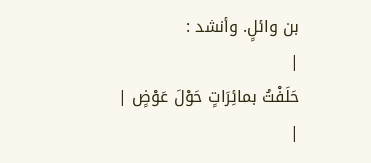بن وائلٍ. وأنشد :
|
حَلَفْتُ بمائِرَاتٍ حَوْلَ عَوْضٍ |
|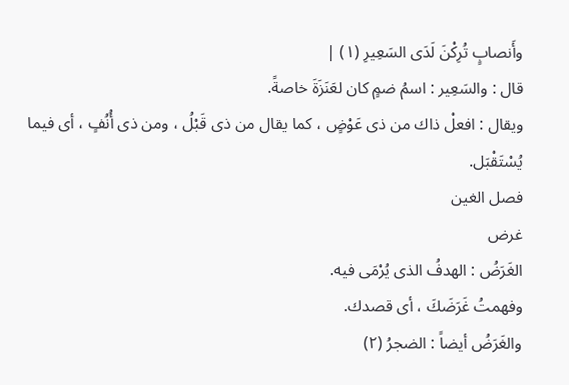وأَنصابٍ تُرِكْنَ لَدَى السَعِيرِ (١) |
قال : والسَعِير : اسمُ ضمٍ كان لعَنَزَةَ خاصةً.
ويقال : افعلْ ذاك من ذى عَوْضٍ ، كما يقال من ذى قَبْلُ ، ومن ذى أُنُفٍ ، أى فيما يُسْتَقْبَل.
فصل الغين
غرض
الغَرَضُ : الهدفُ الذى يُرْمَى فيه.
وفهمتُ غَرَضَكَ ، أى قصدك.
والغَرَضُ أيضاً : الضجرُ (٢)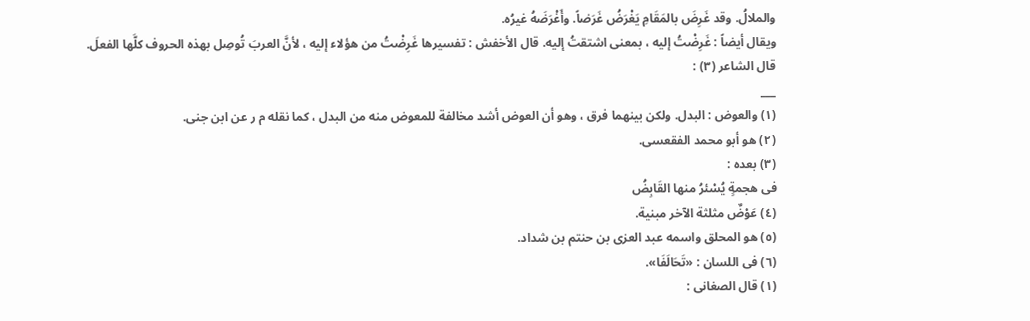والملالُ. وقد غَرِضَ بالمَقَامِ يَغْرَضُ غَرَضاً. وأَغْرَضَهُ غيرُه.
ويقال أيضاً : غَرِضْتُ إليه ، بمعنى اشتقتُ إليه. قال الأخفش : تفسيرها غَرِضْتُ من هؤلاء إليه ، لأنَّ العربَ تُوصِل بهذه الحروف كلَّها الفعلَ.
قال الشاعر (٣) :
___
(١) والعوض : البدل. ولكن بينهما فرق ، وهو أن العوض أشد مخالفة للمعوض منه من البدل ، كما نقله م ر عن ابن جنى.
(٢) هو أبو محمد الفقعسى.
(٣) بعده :
فى هجمةٍ يُسْئرُ منها القَابِضُ
(٤) عَوْضٌ مثلثة الآخر مبنية.
(٥) هو المحلق واسمه عبد العزى بن حنتم بن شداد.
(٦) فى اللسان : «تَحَالَفَا».
(١) قال الصغانى :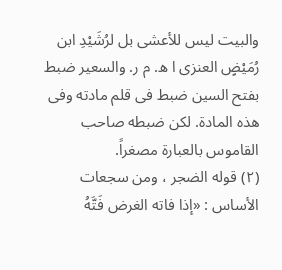والبيت ليس للأعشى بل لرُشَيْدِ ابن رُمَيْضٍ العنزى ا ه. م ر. والسعير ضبط بفتح السين ضبط فى قلم مادته وفى هذه المادة. لكن ضبطه صاحب القاموس بالعبارة مصغراً.
(٢) قوله الضجر ، ومن سجعات الأساس : «إذا فاته الغرض فَتَّهُ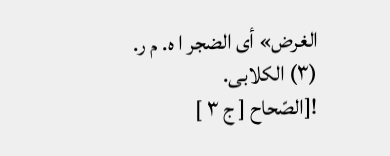الغرض» أى الضجر ا ه. م ر.
(٣) الكلابى.
![الصّحاح [ ج ٣ ]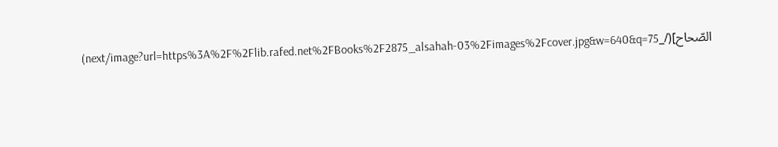الصّحاح](/_next/image?url=https%3A%2F%2Flib.rafed.net%2FBooks%2F2875_alsahah-03%2Fimages%2Fcover.jpg&w=640&q=75)